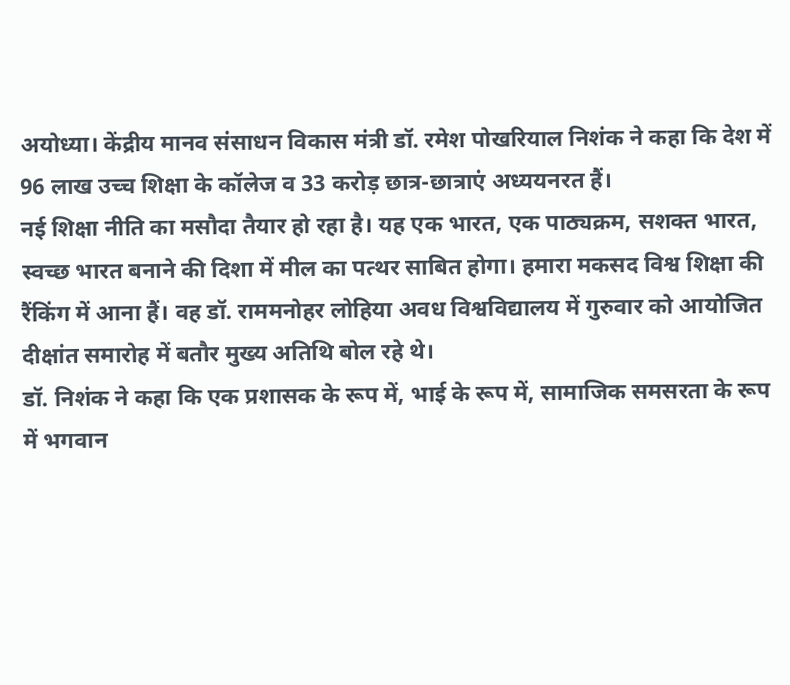अयोध्या। केंद्रीय मानव संसाधन विकास मंत्री डॉ. रमेश पोखरियाल निशंक ने कहा कि देश में 96 लाख उच्च शिक्षा के कॉलेज व 33 करोड़ छात्र-छात्राएं अध्ययनरत हैं।
नई शिक्षा नीति का मसौदा तैयार हो रहा है। यह एक भारत, एक पाठ्यक्रम, सशक्त भारत, स्वच्छ भारत बनाने की दिशा में मील का पत्थर साबित होगा। हमारा मकसद विश्व शिक्षा की रैंकिंग में आना हैं। वह डॉ. राममनोहर लोहिया अवध विश्वविद्यालय में गुरुवार को आयोजित दीक्षांत समारोह में बतौर मुख्य अतिथि बोल रहे थे।
डॉ. निशंक ने कहा कि एक प्रशासक के रूप में, भाई के रूप में, सामाजिक समसरता के रूप में भगवान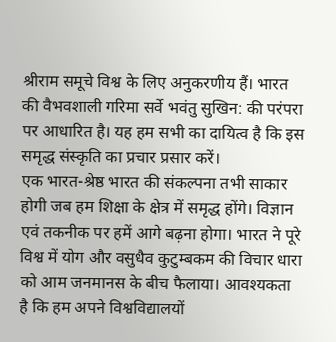श्रीराम समूचे विश्व के लिए अनुकरणीय हैं। भारत की वैभवशाली गरिमा सर्वे भवंतु सुखिन: की परंपरा पर आधारित है। यह हम सभी का दायित्व है कि इस समृद्ध संस्कृति का प्रचार प्रसार करें।
एक भारत-श्रेष्ठ भारत की संकल्पना तभी साकार होगी जब हम शिक्षा के क्षेत्र में समृद्ध होंगे। विज्ञान एवं तकनीक पर हमें आगे बढ़ना होगा। भारत ने पूरे विश्व में योग और वसुधैव कुटुम्बकम की विचार धारा को आम जनमानस के बीच फैलाया। आवश्यकता है कि हम अपने विश्वविद्यालयों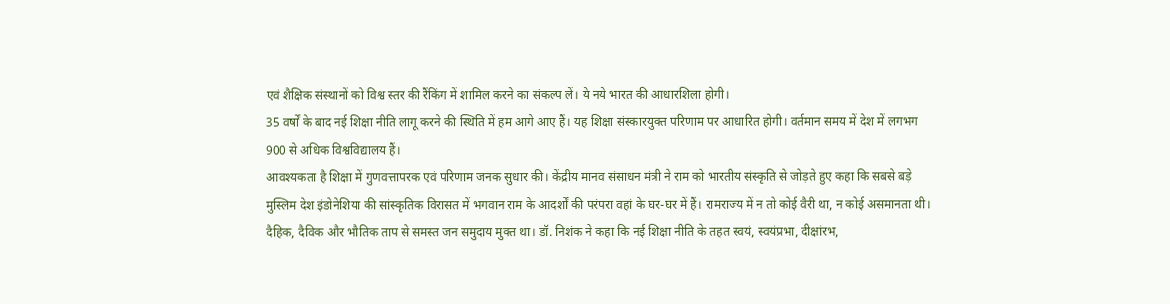एवं शैक्षिक संस्थानों को विश्व स्तर की रैंकिंग में शामिल करने का संकल्प लें। ये नये भारत की आधारशिला होगी।
35 वर्षों के बाद नई शिक्षा नीति लागू करने की स्थिति में हम आगे आए हैं। यह शिक्षा संस्कारयुक्त परिणाम पर आधारित होगी। वर्तमान समय में देश में लगभग 900 से अधिक विश्वविद्यालय हैं।
आवश्यकता है शिक्षा में गुणवत्तापरक एवं परिणाम जनक सुधार की। केंद्रीय मानव संसाधन मंत्री ने राम को भारतीय संस्कृति से जोड़ते हुए कहा कि सबसे बड़े मुस्लिम देश इंडोनेशिया की सांस्कृतिक विरासत में भगवान राम के आदर्शों की परंपरा वहां के घर-घर में हैं। रामराज्य में न तो कोई वैरी था, न कोई असमानता थी।
दैहिक, दैविक और भौतिक ताप से समस्त जन समुदाय मुक्त था। डॉ. निशंक ने कहा कि नई शिक्षा नीति के तहत स्वयं, स्वयंप्रभा, दीक्षांरभ,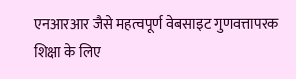एनआरआर जैसे महत्वपूर्ण वेबसाइट गुणवत्तापरक शिक्षा के लिए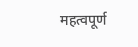महत्वपूर्ण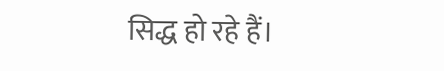सिद्ध हो रहे हैं।